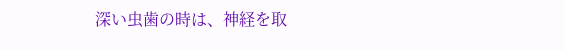深い虫歯の時は、神経を取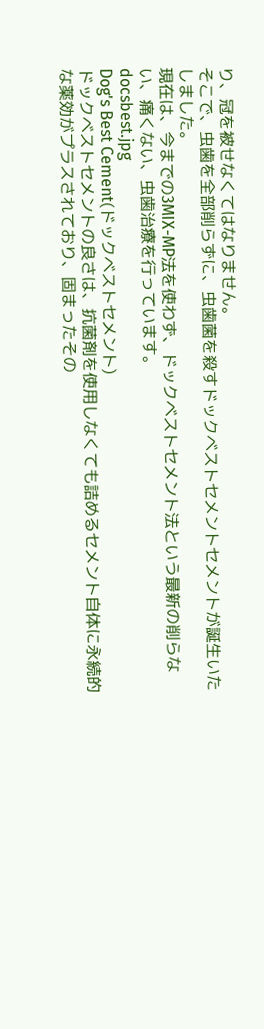り、冠を被せなくてはなりません。
そこで、虫歯を全部削らずに、虫歯菌を殺すドックベストセメントセメントが誕生いたしました。
現在は、今までの3MIX-MP法を使わず、ドックベストセメント法という最新の削らない、痛くない、虫歯治療を行っています。
docsbest.jpg
Dog's Best Cement(ドックベストセメント)
ドックベストセメントの良さは、抗菌剤を使用しなくても詰めるセメント自体に永続的な薬効がプラスされており、固まったその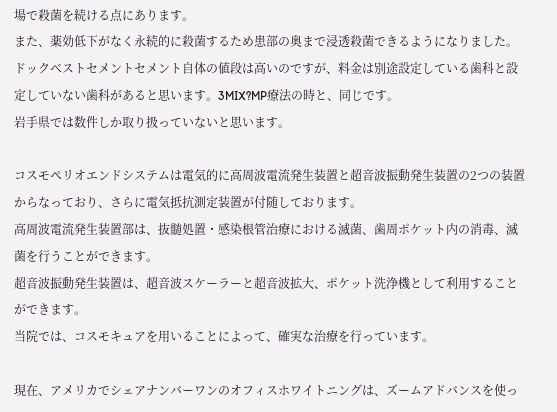場で殺菌を続ける点にあります。
また、薬効低下がなく永続的に殺菌するため患部の奥まで浸透殺菌できるようになりました。
ドックベストセメントセメント自体の値段は高いのですが、料金は別途設定している歯科と設定していない歯科があると思います。3MIX?MP療法の時と、同じです。
岩手県では数件しか取り扱っていないと思います。

コスモペリオエンドシステムは電気的に高周波電流発生装置と超音波振動発生装置の2つの装置からなっており、さらに電気抵抗測定装置が付随しております。
高周波電流発生装置部は、抜髄処置・感染根管治療における滅菌、歯周ポケット内の消毒、滅菌を行うことができます。
超音波振動発生装置は、超音波スケーラーと超音波拡大、ポケット洗浄機として利用することができます。
当院では、コスモキュアを用いることによって、確実な治療を行っています。

現在、アメリカでシェアナンバーワンのオフィスホワイトニングは、ズームアドバンスを使っ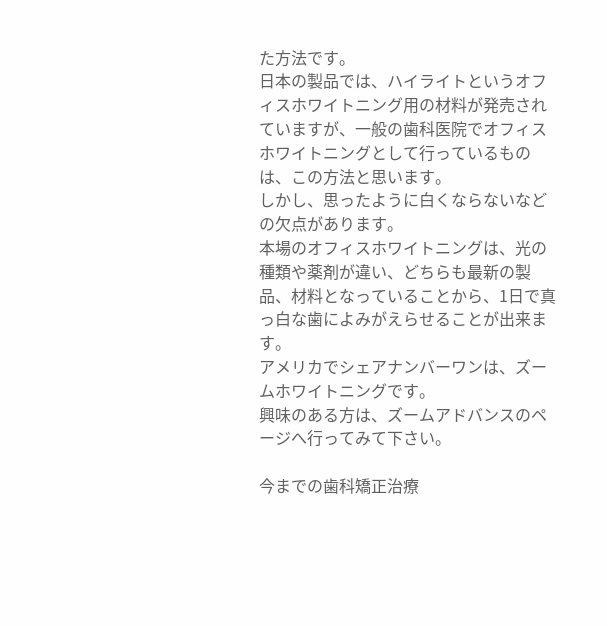た方法です。
日本の製品では、ハイライトというオフィスホワイトニング用の材料が発売されていますが、一般の歯科医院でオフィスホワイトニングとして行っているものは、この方法と思います。
しかし、思ったように白くならないなどの欠点があります。
本場のオフィスホワイトニングは、光の種類や薬剤が違い、どちらも最新の製品、材料となっていることから、1日で真っ白な歯によみがえらせることが出来ます。
アメリカでシェアナンバーワンは、ズームホワイトニングです。
興味のある方は、ズームアドバンスのページへ行ってみて下さい。

今までの歯科矯正治療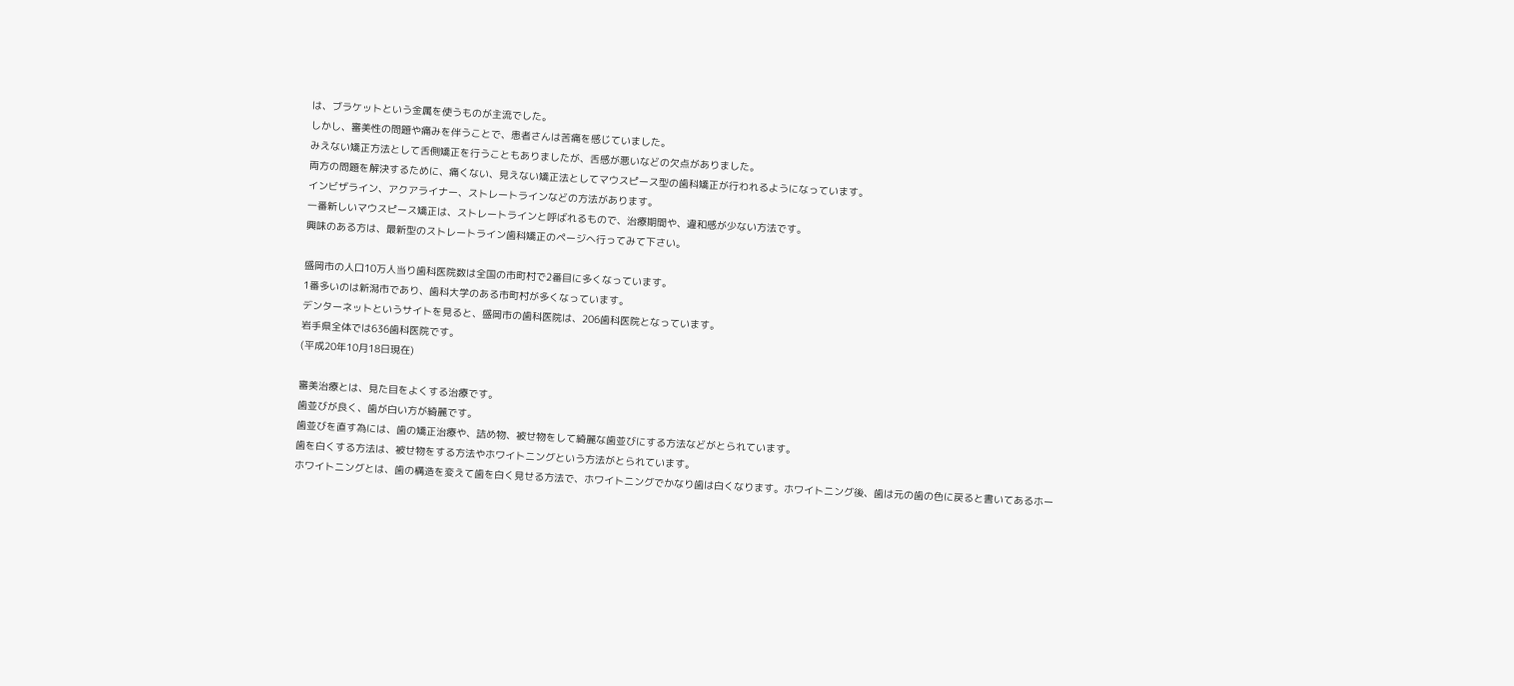は、ブラケットという金属を使うものが主流でした。
しかし、審美性の問題や痛みを伴うことで、患者さんは苦痛を感じていました。
みえない矯正方法として舌側矯正を行うこともありましたが、舌感が悪いなどの欠点がありました。
両方の問題を解決するために、痛くない、見えない矯正法としてマウスピース型の歯科矯正が行われるようになっています。
インビザライン、アクアライナー、ストレートラインなどの方法があります。
一番新しいマウスピース矯正は、ストレートラインと呼ばれるもので、治療期間や、違和感が少ない方法です。
興味のある方は、最新型のストレートライン歯科矯正のページへ行ってみて下さい。

盛岡市の人口10万人当り歯科医院数は全国の市町村で2番目に多くなっています。
1番多いのは新潟市であり、歯科大学のある市町村が多くなっています。
デンターネットというサイトを見ると、盛岡市の歯科医院は、206歯科医院となっています。
岩手県全体では636歯科医院です。
(平成20年10月18日現在)

審美治療とは、見た目をよくする治療です。
歯並びが良く、歯が白い方が綺麗です。
歯並びを直す為には、歯の矯正治療や、詰め物、被せ物をして綺麗な歯並びにする方法などがとられています。
歯を白くする方法は、被せ物をする方法やホワイトニングという方法がとられています。
ホワイトニングとは、歯の構造を変えて歯を白く見せる方法で、ホワイトニングでかなり歯は白くなります。ホワイトニング後、歯は元の歯の色に戻ると書いてあるホー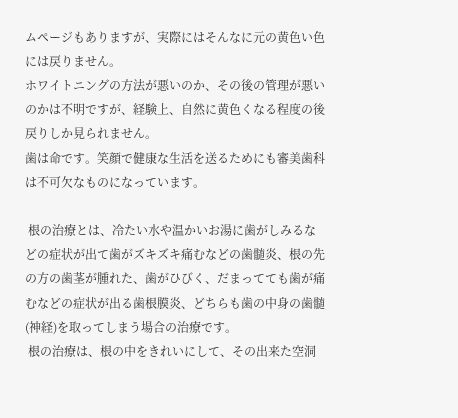ムページもありますが、実際にはそんなに元の黄色い色には戻りません。
ホワイトニングの方法が悪いのか、その後の管理が悪いのかは不明ですが、経験上、自然に黄色くなる程度の後戻りしか見られません。
歯は命です。笑顔で健康な生活を送るためにも審美歯科は不可欠なものになっています。

 根の治療とは、冷たい水や温かいお湯に歯がしみるなどの症状が出て歯がズキズキ痛むなどの歯髄炎、根の先の方の歯茎が腫れた、歯がひびく、だまってても歯が痛むなどの症状が出る歯根膜炎、どちらも歯の中身の歯髄(神経)を取ってしまう場合の治療です。
 根の治療は、根の中をきれいにして、その出来た空洞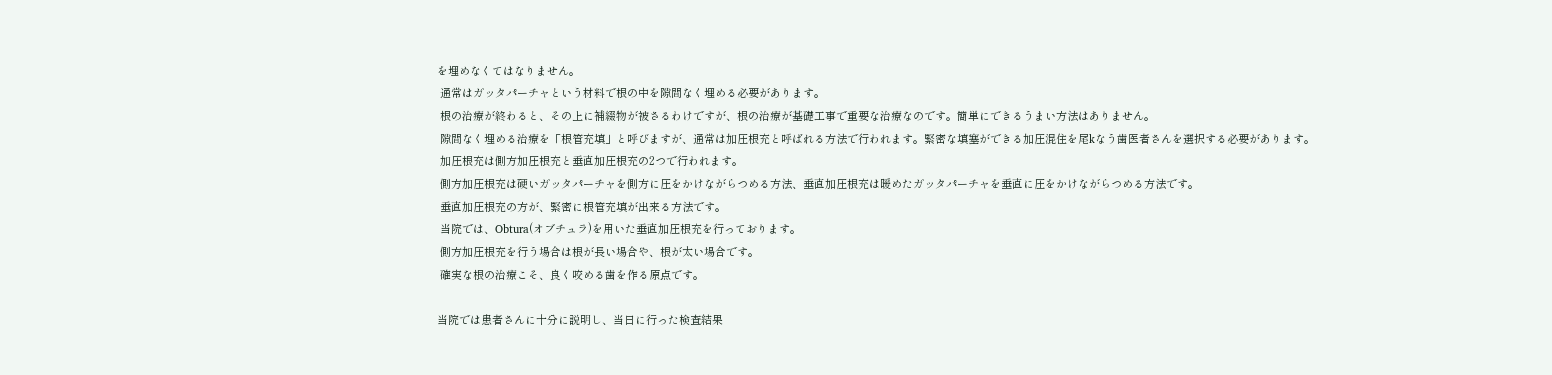を埋めなくてはなりません。
 通常はガッタパーチャという材料で根の中を隙間なく埋める必要があります。
 根の治療が終わると、その上に補綴物が被さるわけですが、根の治療が基礎工事で重要な治療なのです。簡単にできるうまい方法はありません。
 隙間なく埋める治療を「根管充填」と呼びますが、通常は加圧根充と呼ばれる方法で行われます。緊密な填塞ができる加圧混住を尾kなう歯医者さんを選択する必要があります。
 加圧根充は側方加圧根充と垂直加圧根充の2つで行われます。
 側方加圧根充は硬いガッタパーチャを側方に圧をかけながらつめる方法、垂直加圧根充は暖めたガッタパーチャを垂直に圧をかけながらつめる方法です。
 垂直加圧根充の方が、緊密に根管充填が出来る方法です。
 当院では、Obtura(オブチュラ)を用いた垂直加圧根充を行っております。
 側方加圧根充を行う場合は根が長い場合や、根が太い場合です。
 確実な根の治療こそ、良く咬める歯を作る原点です。

当院では患者さんに十分に説明し、当日に行った検査結果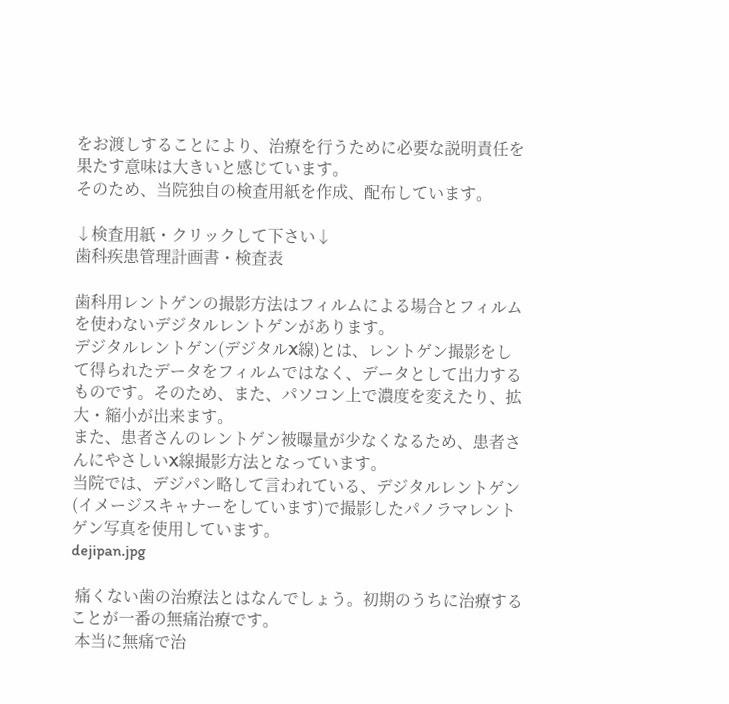をお渡しすることにより、治療を行うために必要な説明責任を果たす意味は大きいと感じています。
そのため、当院独自の検査用紙を作成、配布しています。

↓検査用紙・クリックして下さい↓
歯科疾患管理計画書・検査表

歯科用レントゲンの撮影方法はフィルムによる場合とフィルムを使わないデジタルレントゲンがあります。
デジタルレントゲン(デジタルX線)とは、レントゲン撮影をして得られたデータをフィルムではなく、データとして出力するものです。そのため、また、パソコン上で濃度を変えたり、拡大・縮小が出来ます。
また、患者さんのレントゲン被曝量が少なくなるため、患者さんにやさしいX線撮影方法となっています。
当院では、デジパン略して言われている、デジタルレントゲン(イメージスキャナーをしています)で撮影したパノラマレントゲン写真を使用しています。
dejipan.jpg

 痛くない歯の治療法とはなんでしょう。初期のうちに治療することが一番の無痛治療です。
 本当に無痛で治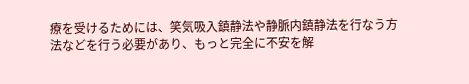療を受けるためには、笑気吸入鎮静法や静脈内鎮静法を行なう方法などを行う必要があり、もっと完全に不安を解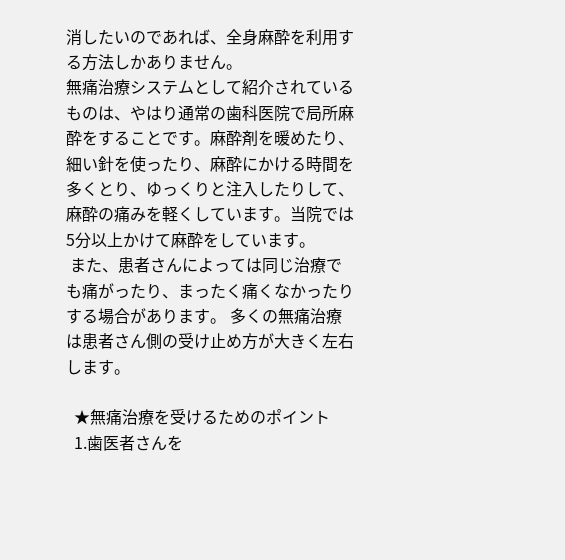消したいのであれば、全身麻酔を利用する方法しかありません。
無痛治療システムとして紹介されているものは、やはり通常の歯科医院で局所麻酔をすることです。麻酔剤を暖めたり、細い針を使ったり、麻酔にかける時間を多くとり、ゆっくりと注入したりして、麻酔の痛みを軽くしています。当院では5分以上かけて麻酔をしています。
 また、患者さんによっては同じ治療でも痛がったり、まったく痛くなかったりする場合があります。 多くの無痛治療は患者さん側の受け止め方が大きく左右します。

  ★無痛治療を受けるためのポイント
  1.歯医者さんを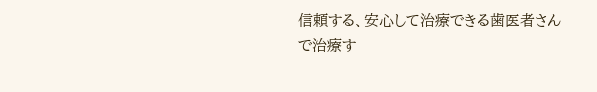信頼する、安心して治療できる歯医者さんで治療す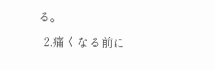る。
  2.痛くなる前に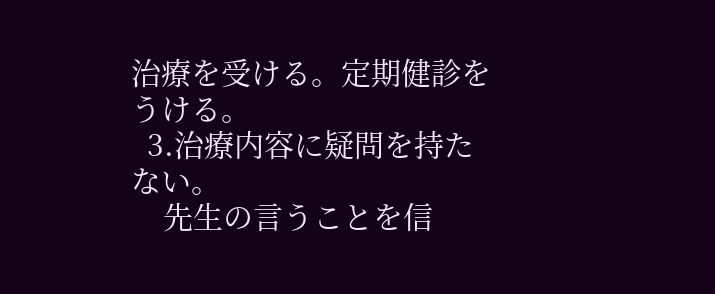治療を受ける。定期健診をうける。
  3.治療内容に疑問を持たない。
    先生の言うことを信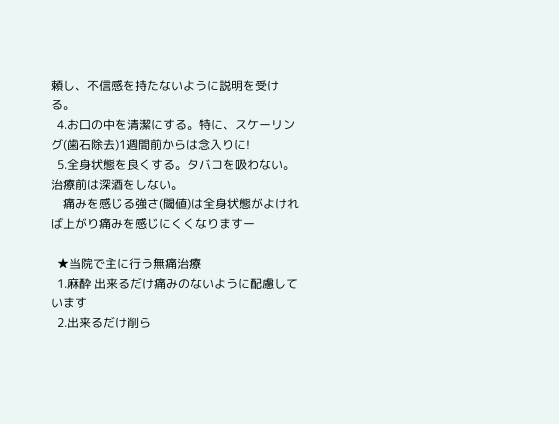頼し、不信感を持たないように説明を受ける。
  4.お口の中を清潔にする。特に、スケーリング(歯石除去)1週間前からは念入りに!
  5.全身状態を良くする。タバコを吸わない。治療前は深酒をしない。
    痛みを感じる強さ(閾値)は全身状態がよければ上がり痛みを感じにくくなりますー

  ★当院で主に行う無痛治療
  1.麻酔 出来るだけ痛みのないように配慮しています
  2.出来るだけ削ら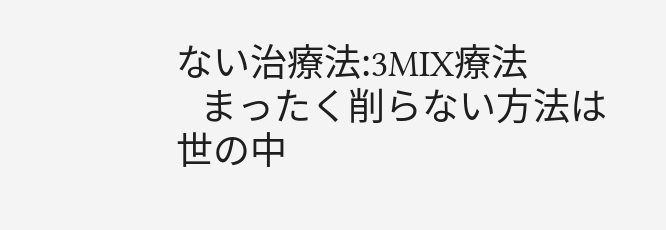ない治療法:3MIX療法
   まったく削らない方法は世の中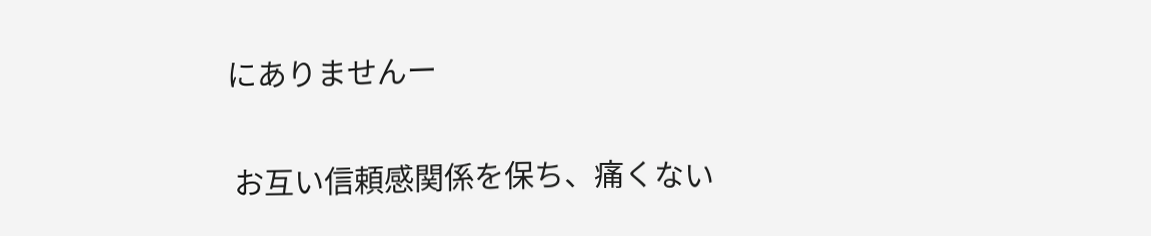にありませんー

 お互い信頼感関係を保ち、痛くない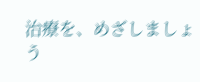治療を、めざしましょう